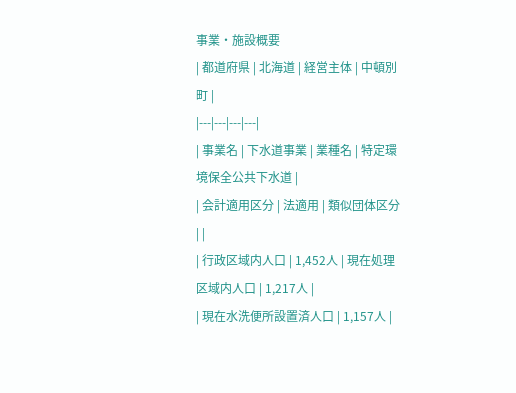事業・施設概要
| 都道府県 | 北海道 | 経営主体 | 中頓別町 |
|---|---|---|---|
| 事業名 | 下水道事業 | 業種名 | 特定環境保全公共下水道 |
| 会計適用区分 | 法適用 | 類似団体区分 | |
| 行政区域内人口 | 1,452人 | 現在処理区域内人口 | 1,217人 |
| 現在水洗便所設置済人口 | 1,157人 |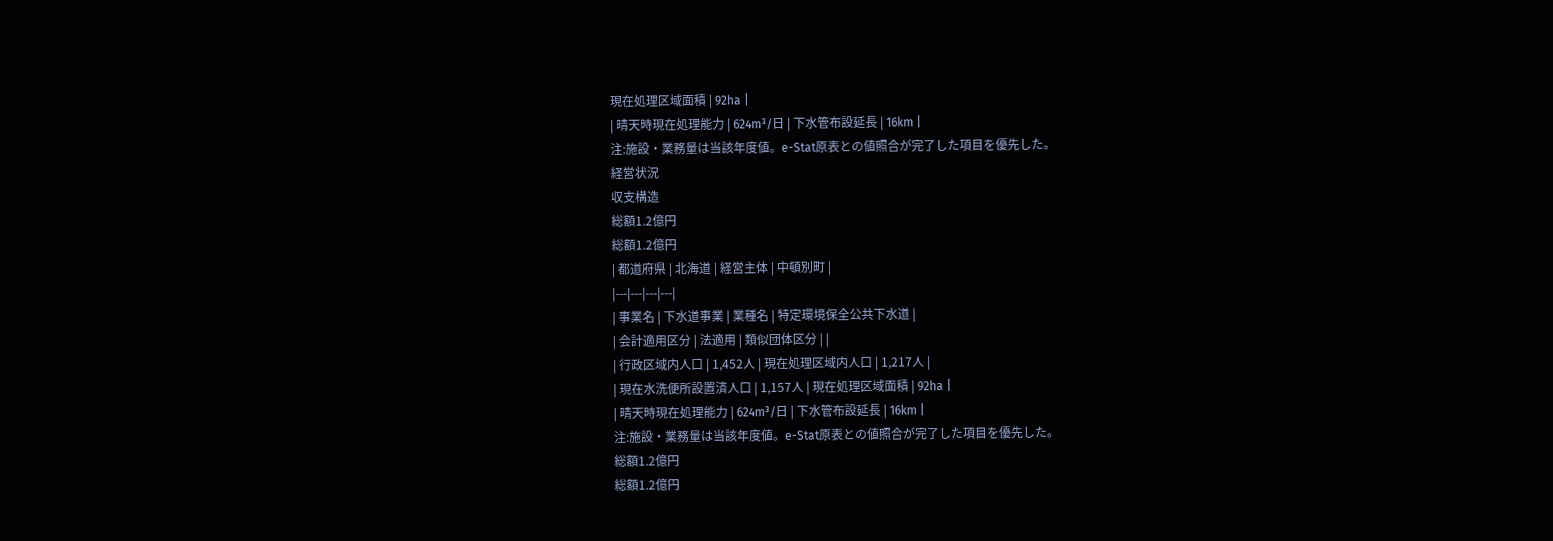現在処理区域面積 | 92ha |
| 晴天時現在処理能力 | 624m³/日 | 下水管布設延長 | 16km |
注:施設・業務量は当該年度値。e-Stat原表との値照合が完了した項目を優先した。
経営状況
収支構造
総額1.2億円
総額1.2億円
| 都道府県 | 北海道 | 経営主体 | 中頓別町 |
|---|---|---|---|
| 事業名 | 下水道事業 | 業種名 | 特定環境保全公共下水道 |
| 会計適用区分 | 法適用 | 類似団体区分 | |
| 行政区域内人口 | 1,452人 | 現在処理区域内人口 | 1,217人 |
| 現在水洗便所設置済人口 | 1,157人 | 現在処理区域面積 | 92ha |
| 晴天時現在処理能力 | 624m³/日 | 下水管布設延長 | 16km |
注:施設・業務量は当該年度値。e-Stat原表との値照合が完了した項目を優先した。
総額1.2億円
総額1.2億円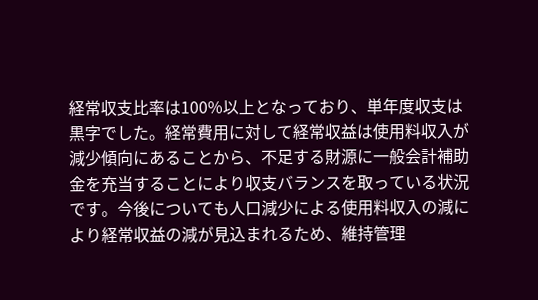経常収支比率は100%以上となっており、単年度収支は黒字でした。経常費用に対して経常収益は使用料収入が減少傾向にあることから、不足する財源に一般会計補助金を充当することにより収支バランスを取っている状況です。今後についても人口減少による使用料収入の減により経常収益の減が見込まれるため、維持管理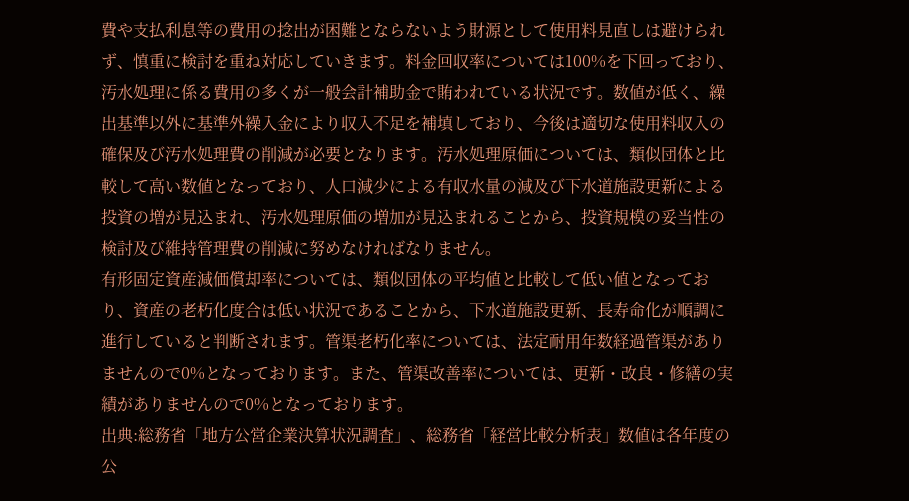費や支払利息等の費用の捻出が困難とならないよう財源として使用料見直しは避けられず、慎重に検討を重ね対応していきます。料金回収率については100%を下回っており、汚水処理に係る費用の多くが一般会計補助金で賄われている状況です。数値が低く、繰出基準以外に基準外繰入金により収入不足を補填しており、今後は適切な使用料収入の確保及び汚水処理費の削減が必要となります。汚水処理原価については、類似団体と比較して高い数値となっており、人口減少による有収水量の減及び下水道施設更新による投資の増が見込まれ、汚水処理原価の増加が見込まれることから、投資規模の妥当性の検討及び維持管理費の削減に努めなければなりません。
有形固定資産減価償却率については、類似団体の平均値と比較して低い値となっており、資産の老朽化度合は低い状況であることから、下水道施設更新、長寿命化が順調に進行していると判断されます。管渠老朽化率については、法定耐用年数経過管渠がありませんので0%となっております。また、管渠改善率については、更新・改良・修繕の実績がありませんので0%となっております。
出典:総務省「地方公営企業決算状況調査」、総務省「経営比較分析表」数値は各年度の公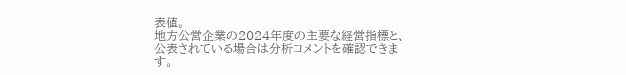表値。
地方公営企業の2024年度の主要な経営指標と、公表されている場合は分析コメントを確認できます。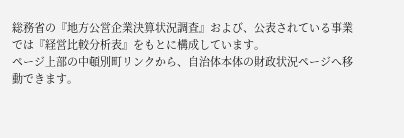総務省の『地方公営企業決算状況調査』および、公表されている事業では『経営比較分析表』をもとに構成しています。
ページ上部の中頓別町リンクから、自治体本体の財政状況ページへ移動できます。